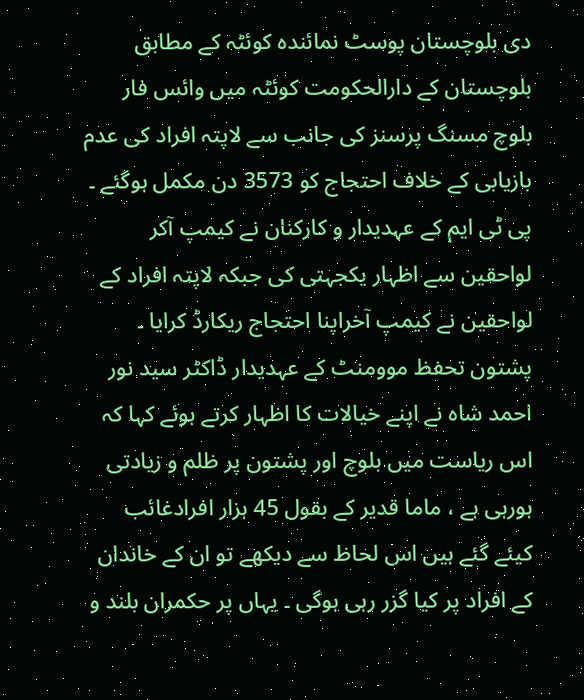دی بلوچستان پوسٹ نمائندہ کوئٹہ کے مطابق بلوچستان کے دارالحکومت کوئٹہ میں وائس فار بلوچ مسنگ پرسنز کی جانب سے لاپتہ افراد کی عدم بازیابی کے خلاف احتجاج کو 3573 دن مکمل ہوگئے ۔ پی ٹی ایم کے عہدیدار و کارکنان نے کیمپ آکر لواحقین سے اظہار یکجہتی کی جبکہ لاپتہ افراد کے لواحقین نے کیمپ آخراپنا احتجاج ریکارڈ کرایا ۔
پشتون تحفظ موومنٹ کے عہدیدار ڈاکٹر سید نور احمد شاہ نے اپنے خیالات کا اظہار کرتے ہوئے کہا کہ اس ریاست میں بلوچ اور پشتون پر ظلم و زیادتی ہورہی ہے ، ماما قدیر کے بقول 45 ہزار افرادغائب کیئے گئے ہیں اس لحاظ سے دیکھے تو ان کے خاندان کے افراد پر کیا گزر رہی ہوگی ۔ یہاں پر حکمران بلند و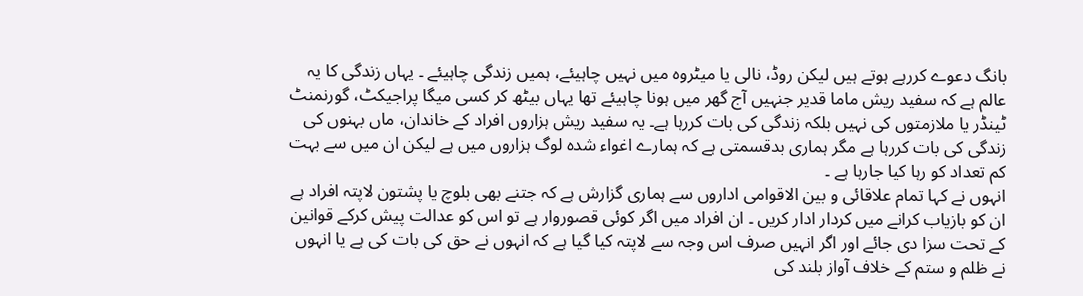بانگ دعوے کررہے ہوتے ہیں لیکن روڈ، نالی یا میٹروہ میں نہیں چاہیئے، ہمیں زندگی چاہیئے ۔ یہاں زندگی کا یہ عالم ہے کہ سفید ریش ماما قدیر جنہیں آج گھر میں ہونا چاہیئے تھا یہاں بیٹھ کر کسی میگا پراجیکٹ، گورنمنٹ ٹینڈر یا ملازمتوں کی نہیں بلکہ زندگی کی بات کررہا ہے۔ یہ سفید ریش ہزاروں افراد کے خاندان، ماں بہنوں کی زندگی کی بات کررہا ہے مگر ہماری بدقسمتی ہے کہ ہمارے اغواء شدہ لوگ ہزاروں میں ہے لیکن ان میں سے بہت کم تعداد کو رہا کیا جارہا ہے ۔
انہوں نے کہا تمام علاقائی و بین الاقوامی اداروں سے ہماری گزارش ہے کہ جتنے بھی بلوچ یا پشتون لاپتہ افراد ہے ان کو بازیاب کرانے میں کردار ادار کریں ۔ ان افراد میں اگر کوئی قصوروار ہے تو اس کو عدالت پیش کرکے قوانین کے تحت سزا دی جائے اور اگر انہیں صرف اس وجہ سے لاپتہ کیا گیا ہے کہ انہوں نے حق کی بات کی ہے یا انہوں نے ظلم و ستم کے خلاف آواز بلند کی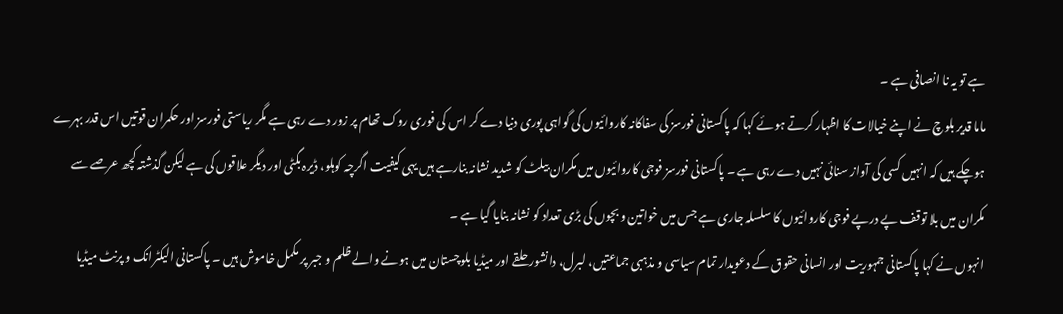ہے تو یہ نا انصافی ہے ۔
ماما قدیر بلوچ نے اپنے خیالات کا اظہار کرتے ہوئے کہا کہ پاکستانی فورسز کی سفاکانہ کاروائیوں کی گواہی پوری دنیا دے کر اس کی فوری روک تھام پر زور دے رہی ہے مگر ریاستی فورسز اور حکمران قوتیں اس قدر بہرے ہوچکے ہیں کہ انہیں کسی کی آواز سنائی نہیں دے رہی ہے ۔ پاکستانی فورسز فوجی کاروائیوں میں مکران بیلٹ کو شدید نشانہ بنارہے ہیں یہی کیفیت اگرچہ کوہلو، ڈیرہ بگٹی اور دیگر علاقوں کی ہے لیکن گذشتہ کچھ عرصے سے مکران میں بلا توقف پے درپے فوجی کاروائیوں کا سلسلہ جاری ہے جس میں خواتین و بچوں کی بڑی تعداد کو نشانہ بنایا گیا ہے ۔
انہوں نے کہا پاکستانی جمہوریت اور انسانی حقوق کے دعویدار تمام سیاسی و مذہبی جماعتیں، لبرل، دانشور حلقے اور میڈیا بلوچستان میں ہونے والے ظلم و جبر پر مکمل خاموش ہیں ۔ پاکستانی الیکٹرانک و پرنٹ میڈیا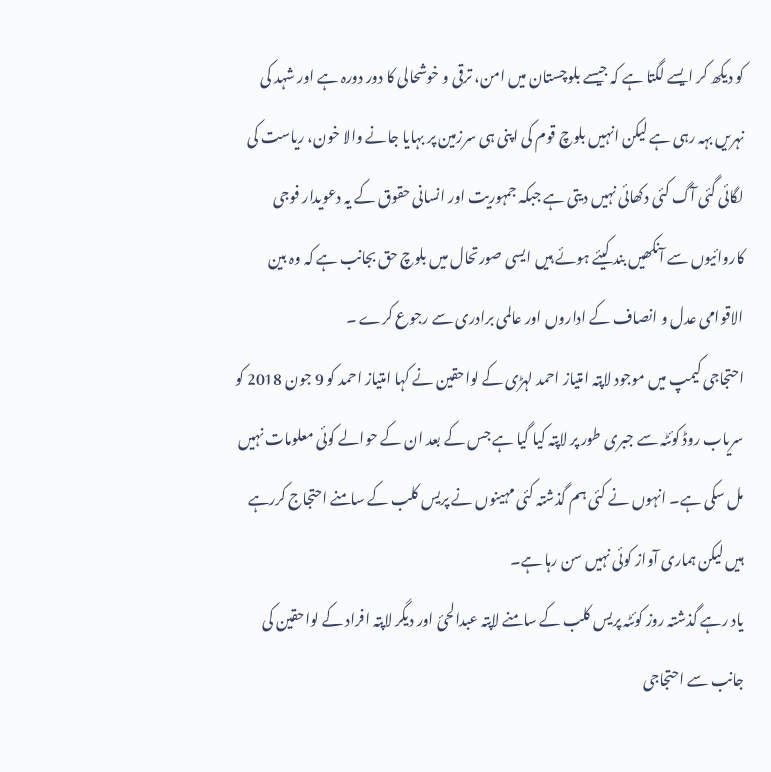کو دیکھ کر ایسے لگتا ہے کہ جیسے بلوچستان میں امن، ترقی و خوشحالی کا دور دورہ ہے اور شہد کی نہریں بہہ رہی ہے لیکن انہیں بلوچ قوم کی اپنی ہی سرزمین پر بہایا جانے والا خون، ریاست کی لگائی گئی آگ کئی دکھائی نہیں دیتی ہے جبکہ جمہوریت اور انسانی حقوق کے یہ دعویدار فوجی کاروائیوں سے آنکھیں بند کیئے ہوئے ہیں ایسی صورتحال میں بلوچ حق بجانب ہے کہ وہ بین الاقوامی عدل و انصاف کے اداروں اور عالمی برادری سے رجوع کرے ۔
احتجاجی کیمپ میں موجود لاپتہ امتیاز احمد لہڑی کے لواحقین نے کہا امتیاز احمد کو 9 جون 2018 کو سریاب روڈ کوئٹہ سے جبری طور پر لاپتہ کیا گیا ہے جس کے بعد ان کے حوالے کوئی معلومات نہیں مل سکی ہے۔ انہوں نے کئی ہم گذشتہ کئی مہینوں نے پریس کلب کے سامنے احتجاج کررہے ہیں لیکن ہماری آواز کوئی نہیں سن رہا ہے۔
یاد رہے گذشتہ روز کوئٹہ پریس کلب کے سامنے لاپتہ عبدالحئ اور دیگر لاپتہ افراد کے لواحقین کی جانب سے احتجاجی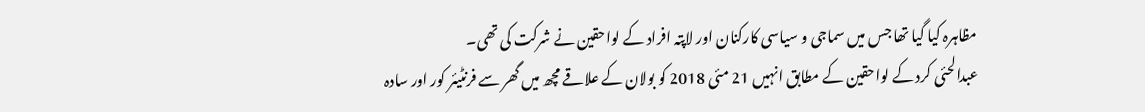مظاہرہ کیا گیا تھا جس میں سماجی و سیاسی کارکنان اور لاپتہ افراد کے لواحقین نے شرکت کی تھی۔
عبدالحئی کرد کے لواحقین کے مطابق انہیں 21 مئی 2018 کو بولان کے علاقے مچھ میں گھر سے فرنٹیئر کور اور سادہ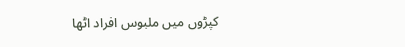کپڑوں میں ملبوس افراد اٹھا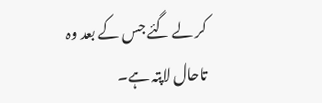کر لے گئے جس کے بعد وہ تاحال لاپتہ ہے۔